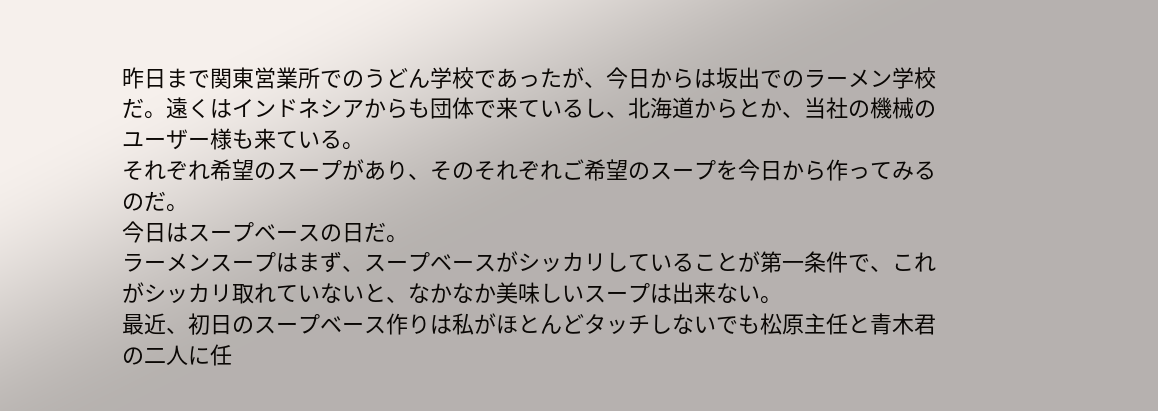昨日まで関東営業所でのうどん学校であったが、今日からは坂出でのラーメン学校だ。遠くはインドネシアからも団体で来ているし、北海道からとか、当社の機械のユーザー様も来ている。
それぞれ希望のスープがあり、そのそれぞれご希望のスープを今日から作ってみるのだ。
今日はスープベースの日だ。
ラーメンスープはまず、スープベースがシッカリしていることが第一条件で、これがシッカリ取れていないと、なかなか美味しいスープは出来ない。
最近、初日のスープベース作りは私がほとんどタッチしないでも松原主任と青木君の二人に任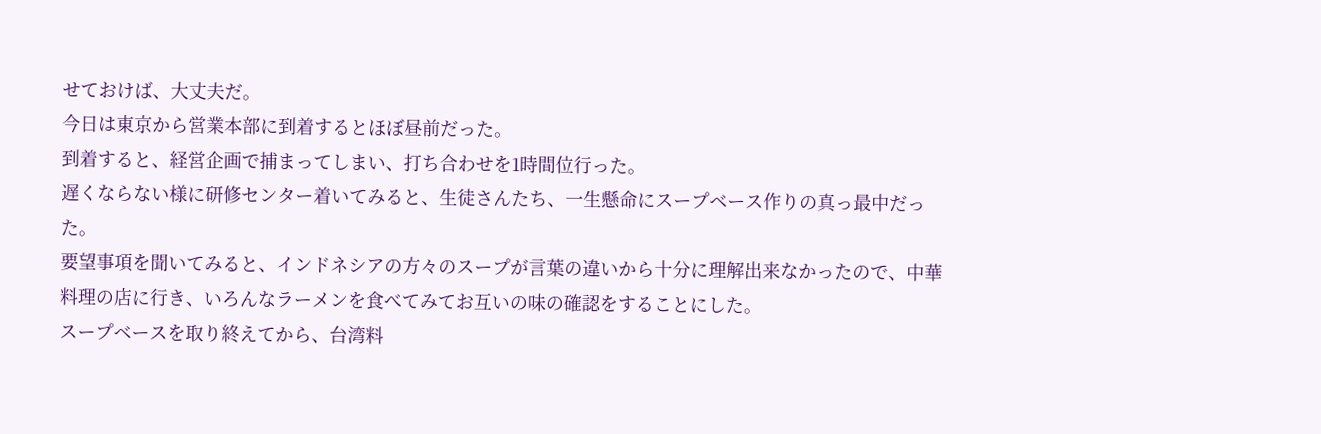せておけば、大丈夫だ。
今日は東京から営業本部に到着するとほぼ昼前だった。
到着すると、経営企画で捕まってしまい、打ち合わせを1時間位行った。
遅くならない様に研修センター着いてみると、生徒さんたち、一生懸命にスープベース作りの真っ最中だった。
要望事項を聞いてみると、インドネシアの方々のスープが言葉の違いから十分に理解出来なかったので、中華料理の店に行き、いろんなラーメンを食べてみてお互いの味の確認をすることにした。
スープベースを取り終えてから、台湾料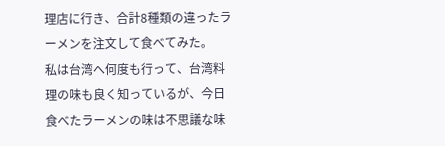理店に行き、合計8種類の違ったラーメンを注文して食べてみた。
私は台湾へ何度も行って、台湾料理の味も良く知っているが、今日食べたラーメンの味は不思議な味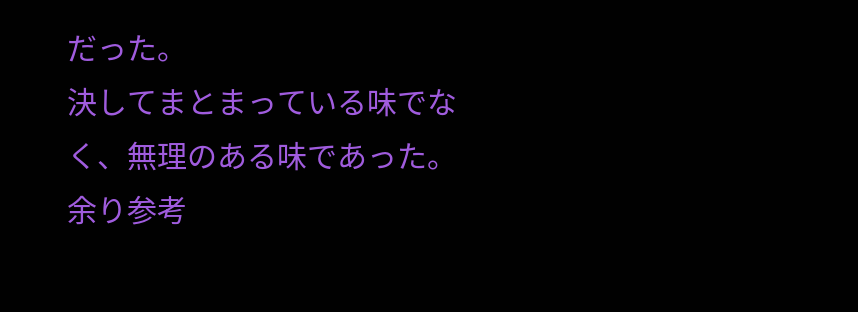だった。
決してまとまっている味でなく、無理のある味であった。
余り参考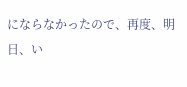にならなかったので、再度、明日、い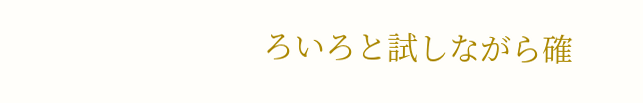ろいろと試しながら確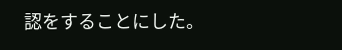認をすることにした。